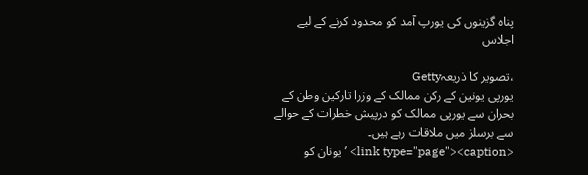پناہ گزینوں کی یورپ آمد کو محدود کرنے کے لیے اجلاس

،تصویر کا ذریعہGetty
یورپی یونین کے رکن ممالک کے وزرا تارکین وطن کے بحران سے یورپی ممالک کو درپیش خطرات کے حوالے سے برسلز میں ملاقات رہے ہیں۔
<link type="page"><caption> ’یونان کو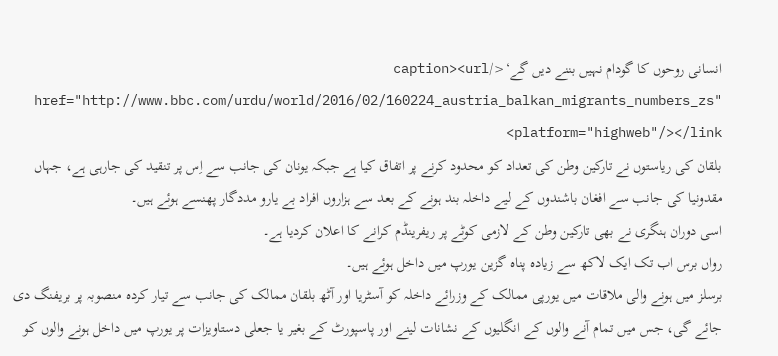انسانی روحوں کا گودام نہیں بننے دیں گے‘</caption><url href="http://www.bbc.com/urdu/world/2016/02/160224_austria_balkan_migrants_numbers_zs" platform="highweb"/></link>
بلقان کی ریاستوں نے تارکین وطن کی تعداد کو محدود کرنے پر اتفاق کیا ہے جبکہ یونان کی جانب سے اِس پر تنقید کی جارہی ہے، جہاں مقدونیا کی جانب سے افغان باشندوں کے لیے داخلہ بند ہونے کے بعد سے ہزاروں افراد بے یارو مددگار پھنسے ہوئے ہیں۔
اسی دوران ہنگری نے بھی تارکین وطن کے لازمی کوٹے پر ریفرینڈم کرانے کا اعلان کردیا ہے۔
رواں برس اب تک ایک لاکھ سے زیادہ پناہ گزین یورپ میں داخل ہوئے ہیں۔
برسلز میں ہونے والی ملاقات میں یورپی ممالک کے وزرائے داخلہ کو آسٹریا اور آٹھ بلقان ممالک کی جانب سے تیار کردہ منصوبہ پر بریفنگ دی جائے گی، جس میں تمام آنے والوں کے انگلیوں کے نشانات لینے اور پاسپورٹ کے بغیر یا جعلی دستاویزات پر یورپ میں داخل ہونے والوں کو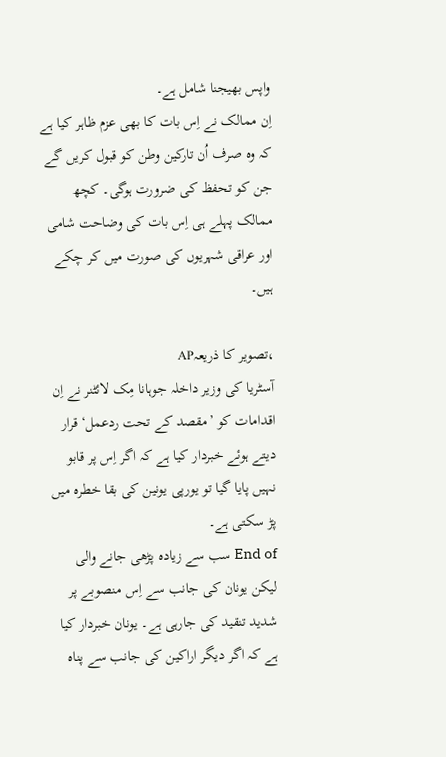واپس بھیجنا شامل ہے۔
اِن ممالک نے اِس بات کا بھی عزم ظاہر کیا ہے کہ وہ صرف اُن تارکین وطن کو قبول کریں گے جن کو تحفظ کی ضرورت ہوگی۔ کچھ ممالک پہلے ہی اِس بات کی وضاحت شامی اور عراقی شہریوں کی صورت میں کر چکے ہیں۔

،تصویر کا ذریعہAP
آسٹریا کی وزیر داخلہ جوہانا مِک لائٹنر نے اِن اقدامات کو ’مقصد کے تحت ردعمل‘ قرار دیتے ہوئے خبردار کیا ہے کہ اگر اِس پر قابو نہیں پایا گیا تو یورپی یونین کی بقا خطرہ میں پڑ سکتی ہے۔
End of سب سے زیادہ پڑھی جانے والی
لیکن یونان کی جانب سے اِس منصوبے پر شدید تنقید کی جارہی ہے۔ یونان خبردار کیا ہے کہ اگر دیگر اراکین کی جانب سے پناہ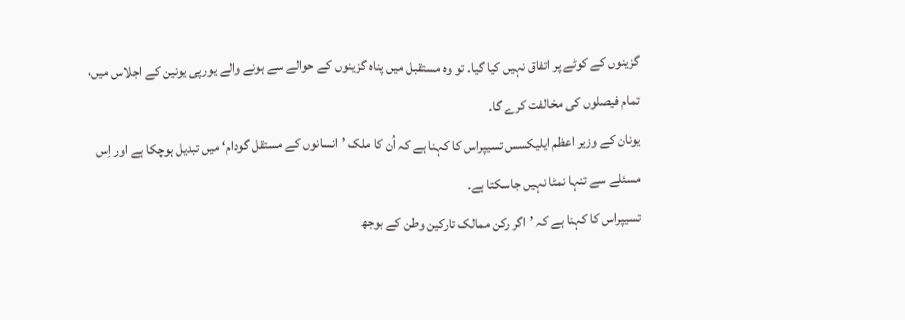گزینوں کے کوٹے پر اتفاق نہیں کیا گیا۔ تو وہ مستقبل میں پناہ گزینوں کے حوالے سے ہونے والے یورپی یونین کے اجلاس میں، تمام فیصلوں کی مخالفت کرے گا۔
یونان کے وزیر اعظم ایلیکسس تسیپراس کا کہنا ہے کہ اُن کا ملک ’انسانوں کے مستقل گودام‘ میں تبدیل ہوچکا ہے اور اِس مسئلے سے تنہا نمٹا نہیں جاسکتا ہے۔
تسیپراس کا کہنا ہے کہ ’اگر رکن ممالک تارکین وطن کے بوجھ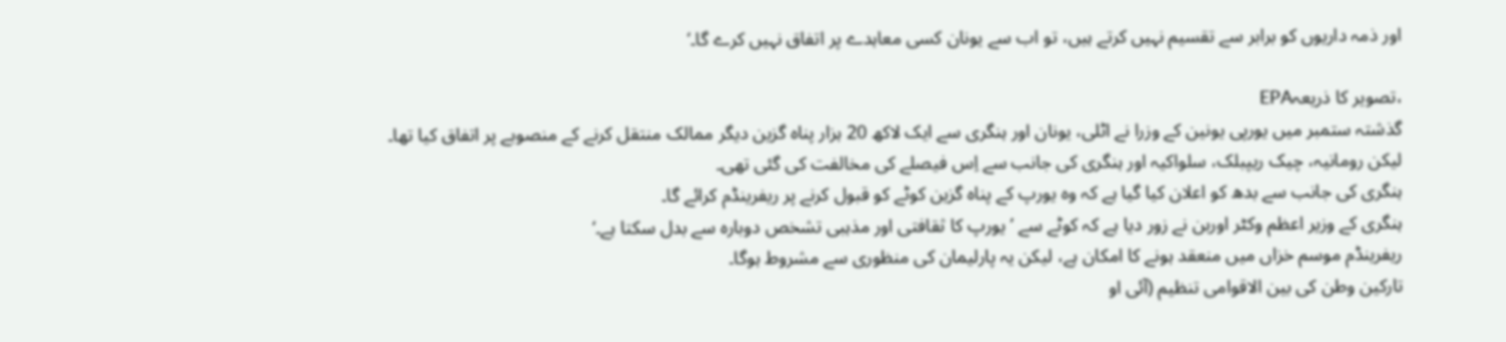اور ذمہ داریوں کو برابر سے تقسیم نہیں کرتے ہیں، تو اب سے یونان کسی معاہدے پر اتفاق نہیں کرے گا۔‘

،تصویر کا ذریعہEPA
گذشتہ ستمبر میں یورپی یونین کے وزرا نے اٹلی، یونان اور ہنگری سے ایک لاکھ 20 ہزار پناہ گزین دیگر ممالک منتقل کرنے کے منصوبے پر اتفاق کیا تھا۔
لیکن رومانیہ، چیک ریپبلک، سلواکیہ اور ہنگری کی جانب سے اِس فیصلے کی مخالفت کی گئی تھی۔
ہنگری کی جانب سے بدھ کو اعلان کیا گیا ہے کہ وہ یورپ کے پناہ گزین کوٹے کو قبول کرنے پر ریفرینڈم کرائے گا۔
ہنگری کے وزیر اعظم وکٹر اوربن نے زور دیا ہے کہ کوٹے سے ’یورپ کا ثقافتی اور مذہبی تشخص دوبارہ سے بدل سکتا ہے۔‘
ریفرینڈم موسم خزاں میں منعقد ہونے کا امکان ہے، لیکن یہ پارلیمان کی منظوری سے مشروط ہوگا۔
تارکین وطن کی بین الاقوامی تنظیم (آئی او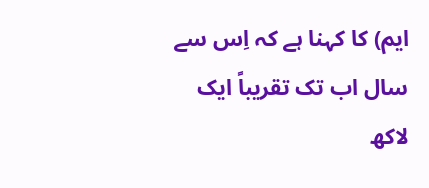ایم) کا کہنا ہے کہ اِس سے سال اب تک تقریباً ایک لاکھ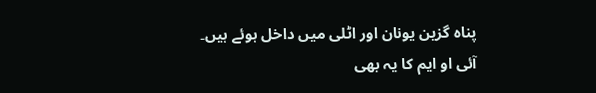پناہ گزین یونان اور اٹلی میں داخل ہوئے ہیں۔
آئی او ایم کا یہ بھی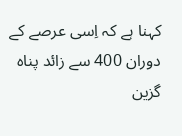کہنا ہے کہ اِسی عرصے کے دوران 400 سے زائد پناہ گزین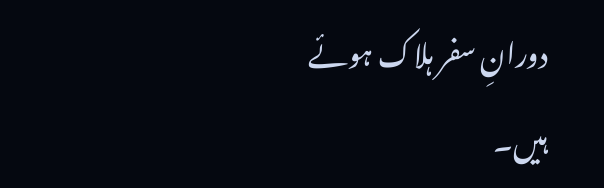دورانِ سفر ہلاک ہوئے ہیں۔